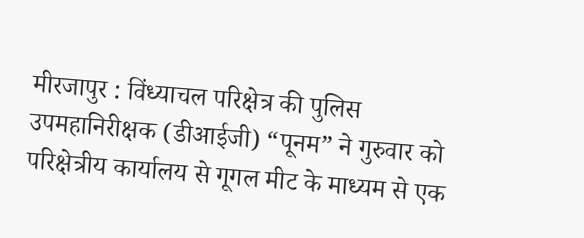मीरजापुर : विंध्याचल परिक्षेत्र की पुलिस उपमहानिरीक्षक (डीआईजी) “पूनम” ने गुरुवार को परिक्षेत्रीय कार्यालय से गूगल मीट के माध्यम से एक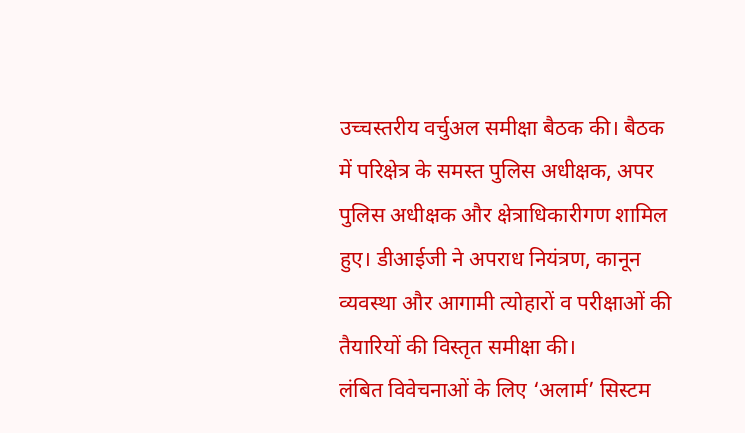उच्चस्तरीय वर्चुअल समीक्षा बैठक की। बैठक में परिक्षेत्र के समस्त पुलिस अधीक्षक, अपर पुलिस अधीक्षक और क्षेत्राधिकारीगण शामिल हुए। डीआईजी ने अपराध नियंत्रण, कानून व्यवस्था और आगामी त्योहारों व परीक्षाओं की तैयारियों की विस्तृत समीक्षा की।
लंबित विवेचनाओं के लिए ‘अलार्म’ सिस्टम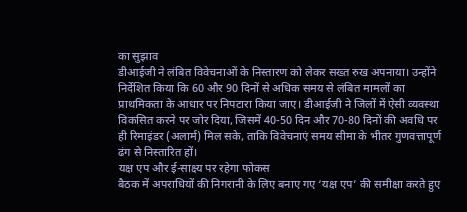का सुझाव
डीआईजी ने लंबित विवेचनाओं के निस्तारण को लेकर सख्त रुख अपनाया। उन्होंने निर्देशित किया कि 60 और 90 दिनों से अधिक समय से लंबित मामलों का प्राथमिकता के आधार पर निपटारा किया जाए। डीआईजी ने जिलों में ऐसी व्यवस्था विकसित करने पर जोर दिया, जिसमें 40-50 दिन और 70-80 दिनों की अवधि पर ही रिमाइंडर (अलार्म) मिल सके, ताकि विवेचनाएं समय सीमा के भीतर गुणवत्तापूर्ण ढंग से निस्तारित हों।
यक्ष एप और ई-साक्ष्य पर रहेगा फोकस
बैठक में अपराधियों की निगरानी के लिए बनाए गए ‘यक्ष एप’ की समीक्षा करते हुए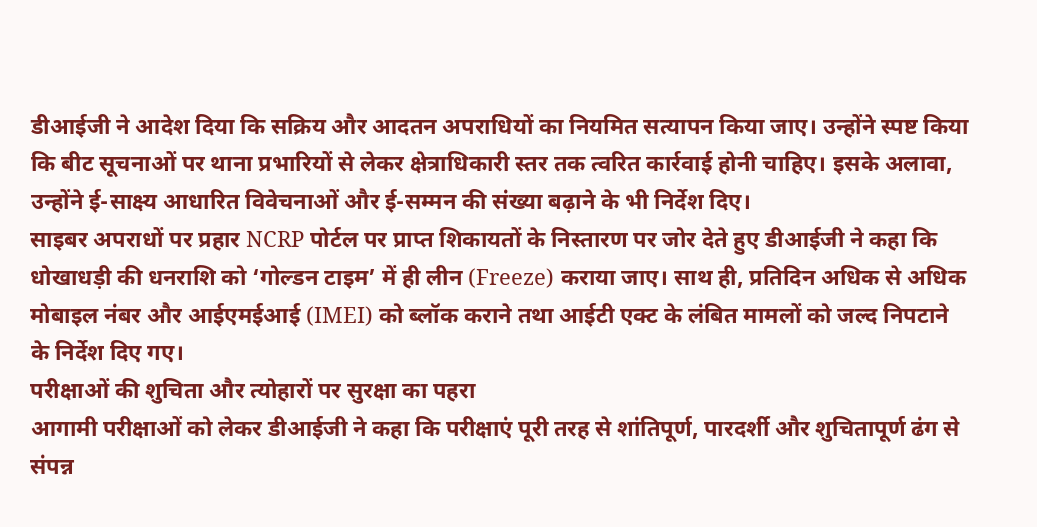डीआईजी ने आदेश दिया कि सक्रिय और आदतन अपराधियों का नियमित सत्यापन किया जाए। उन्होंने स्पष्ट किया कि बीट सूचनाओं पर थाना प्रभारियों से लेकर क्षेत्राधिकारी स्तर तक त्वरित कार्रवाई होनी चाहिए। इसके अलावा, उन्होंने ई-साक्ष्य आधारित विवेचनाओं और ई-सम्मन की संख्या बढ़ाने के भी निर्देश दिए।
साइबर अपराधों पर प्रहार NCRP पोर्टल पर प्राप्त शिकायतों के निस्तारण पर जोर देते हुए डीआईजी ने कहा कि धोखाधड़ी की धनराशि को ‘गोल्डन टाइम’ में ही लीन (Freeze) कराया जाए। साथ ही, प्रतिदिन अधिक से अधिक मोबाइल नंबर और आईएमईआई (IMEI) को ब्लॉक कराने तथा आईटी एक्ट के लंबित मामलों को जल्द निपटाने के निर्देश दिए गए।
परीक्षाओं की शुचिता और त्योहारों पर सुरक्षा का पहरा
आगामी परीक्षाओं को लेकर डीआईजी ने कहा कि परीक्षाएं पूरी तरह से शांतिपूर्ण, पारदर्शी और शुचितापूर्ण ढंग से संपन्न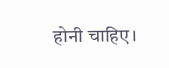होनी चाहिए।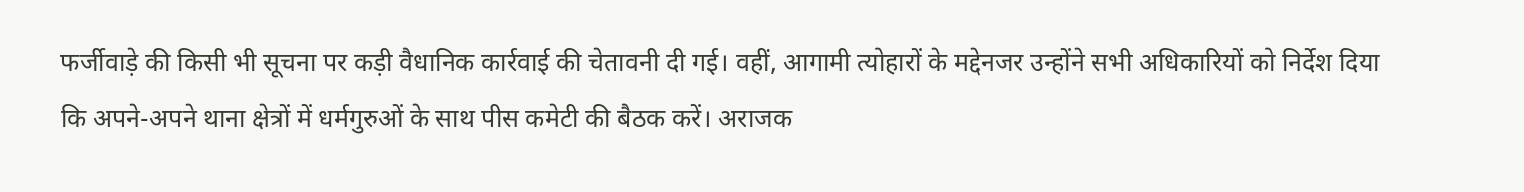फर्जीवाड़े की किसी भी सूचना पर कड़ी वैधानिक कार्रवाई की चेतावनी दी गई। वहीं, आगामी त्योहारों के मद्देनजर उन्होंने सभी अधिकारियों को निर्देश दिया कि अपने-अपने थाना क्षेत्रों में धर्मगुरुओं के साथ पीस कमेटी की बैठक करें। अराजक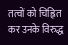तत्वों को चिह्नित कर उनके विरुद्ध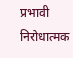प्रभावी निरोधात्मक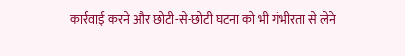कार्रवाई करने और छोटी-से-छोटी घटना को भी गंभीरता से लेने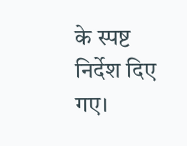के स्पष्ट निर्देश दिए गए।